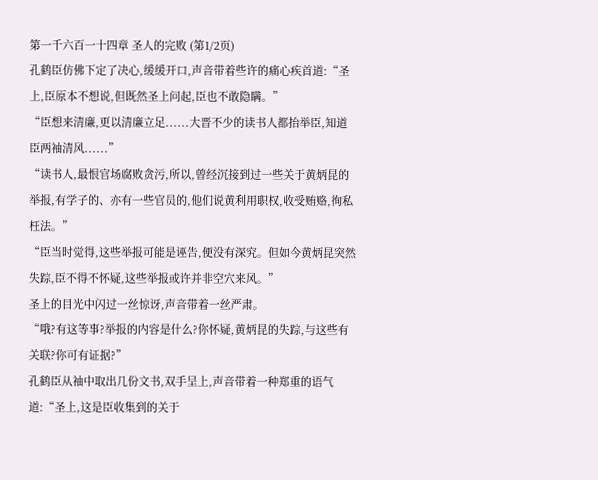第一千六百一十四章 圣人的完败 (第1/2页)
孔鹤臣仿佛下定了决心,缓缓开口,声音带着些许的痛心疾首道:“圣上,臣原本不想说,但既然圣上问起,臣也不敢隐瞒。”
“臣想来清廉,更以清廉立足......大晋不少的读书人都抬举臣,知道臣两袖清风......”
“读书人,最恨官场腐败贪污,所以,曾经沉接到过一些关于黄炳昆的举报,有学子的、亦有一些官员的,他们说黄利用职权,收受贿赂,徇私枉法。”
“臣当时觉得,这些举报可能是诬告,便没有深究。但如今黄炳昆突然失踪,臣不得不怀疑,这些举报或许并非空穴来风。”
圣上的目光中闪过一丝惊讶,声音带着一丝严肃。
“哦?有这等事?举报的内容是什么?你怀疑,黄炳昆的失踪,与这些有关联?你可有证据?”
孔鹤臣从袖中取出几份文书,双手呈上,声音带着一种郑重的语气道:“圣上,这是臣收集到的关于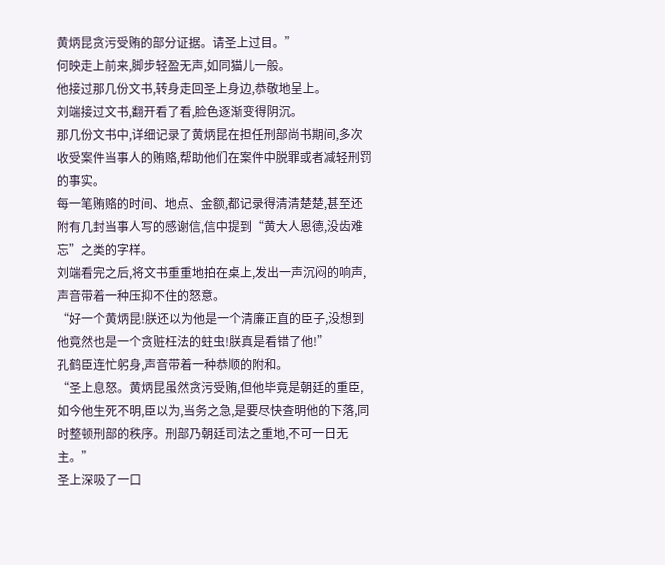黄炳昆贪污受贿的部分证据。请圣上过目。”
何映走上前来,脚步轻盈无声,如同猫儿一般。
他接过那几份文书,转身走回圣上身边,恭敬地呈上。
刘端接过文书,翻开看了看,脸色逐渐变得阴沉。
那几份文书中,详细记录了黄炳昆在担任刑部尚书期间,多次收受案件当事人的贿赂,帮助他们在案件中脱罪或者减轻刑罚的事实。
每一笔贿赂的时间、地点、金额,都记录得清清楚楚,甚至还附有几封当事人写的感谢信,信中提到“黄大人恩德,没齿难忘”之类的字样。
刘端看完之后,将文书重重地拍在桌上,发出一声沉闷的响声,声音带着一种压抑不住的怒意。
“好一个黄炳昆!朕还以为他是一个清廉正直的臣子,没想到他竟然也是一个贪赃枉法的蛀虫!朕真是看错了他!”
孔鹤臣连忙躬身,声音带着一种恭顺的附和。
“圣上息怒。黄炳昆虽然贪污受贿,但他毕竟是朝廷的重臣,如今他生死不明,臣以为,当务之急,是要尽快查明他的下落,同时整顿刑部的秩序。刑部乃朝廷司法之重地,不可一日无主。”
圣上深吸了一口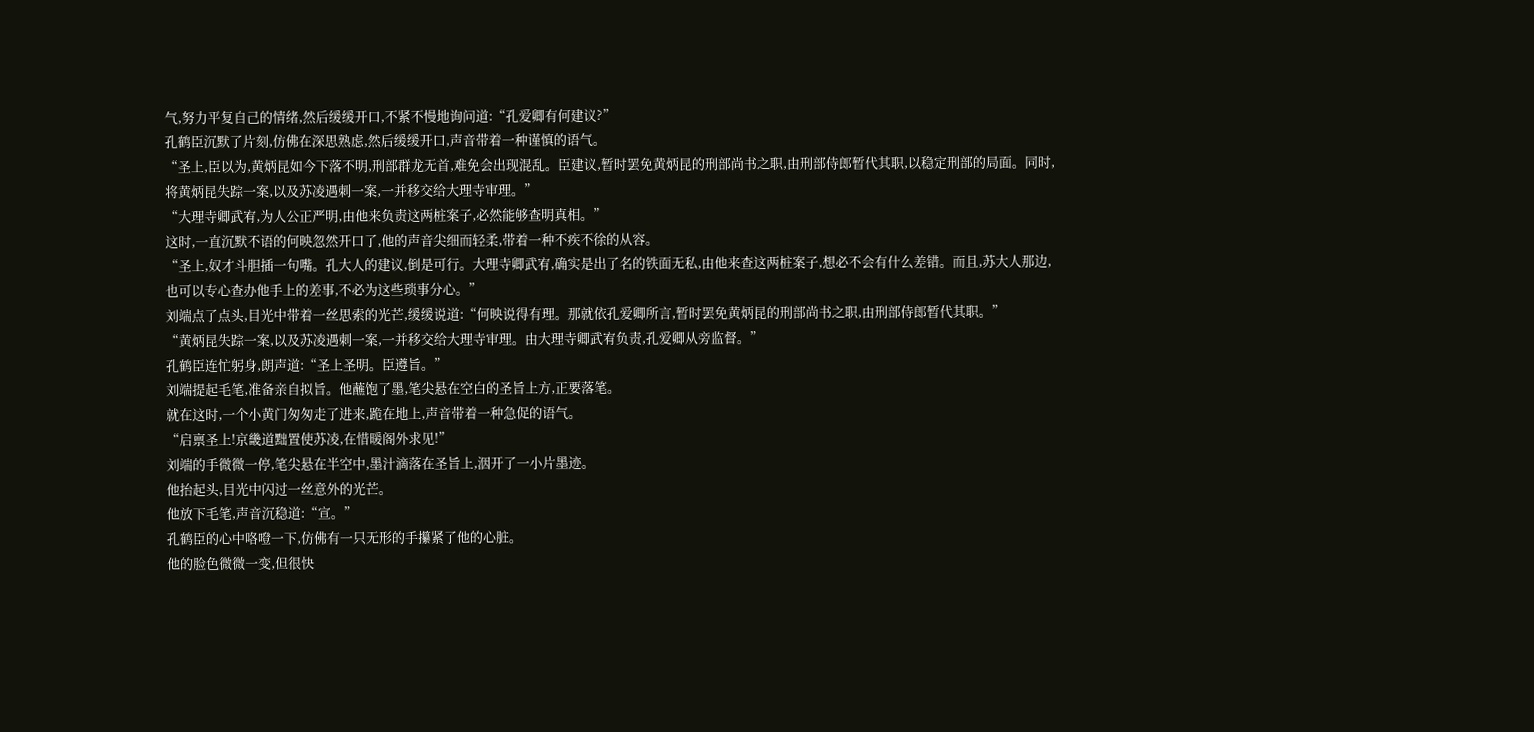气,努力平复自己的情绪,然后缓缓开口,不紧不慢地询问道:“孔爱卿有何建议?”
孔鹤臣沉默了片刻,仿佛在深思熟虑,然后缓缓开口,声音带着一种谨慎的语气。
“圣上,臣以为,黄炳昆如今下落不明,刑部群龙无首,难免会出现混乱。臣建议,暂时罢免黄炳昆的刑部尚书之职,由刑部侍郎暂代其职,以稳定刑部的局面。同时,将黄炳昆失踪一案,以及苏凌遇刺一案,一并移交给大理寺审理。”
“大理寺卿武宥,为人公正严明,由他来负责这两桩案子,必然能够查明真相。”
这时,一直沉默不语的何映忽然开口了,他的声音尖细而轻柔,带着一种不疾不徐的从容。
“圣上,奴才斗胆插一句嘴。孔大人的建议,倒是可行。大理寺卿武宥,确实是出了名的铁面无私,由他来查这两桩案子,想必不会有什么差错。而且,苏大人那边,也可以专心查办他手上的差事,不必为这些琐事分心。”
刘端点了点头,目光中带着一丝思索的光芒,缓缓说道:“何映说得有理。那就依孔爱卿所言,暂时罢免黄炳昆的刑部尚书之职,由刑部侍郎暂代其职。”
“黄炳昆失踪一案,以及苏凌遇刺一案,一并移交给大理寺审理。由大理寺卿武宥负责,孔爱卿从旁监督。”
孔鹤臣连忙躬身,朗声道:“圣上圣明。臣遵旨。”
刘端提起毛笔,准备亲自拟旨。他蘸饱了墨,笔尖悬在空白的圣旨上方,正要落笔。
就在这时,一个小黄门匆匆走了进来,跪在地上,声音带着一种急促的语气。
“启禀圣上!京畿道黜置使苏凌,在惜暖阁外求见!”
刘端的手微微一停,笔尖悬在半空中,墨汁滴落在圣旨上,洇开了一小片墨迹。
他抬起头,目光中闪过一丝意外的光芒。
他放下毛笔,声音沉稳道:“宣。”
孔鹤臣的心中咯噔一下,仿佛有一只无形的手攥紧了他的心脏。
他的脸色微微一变,但很快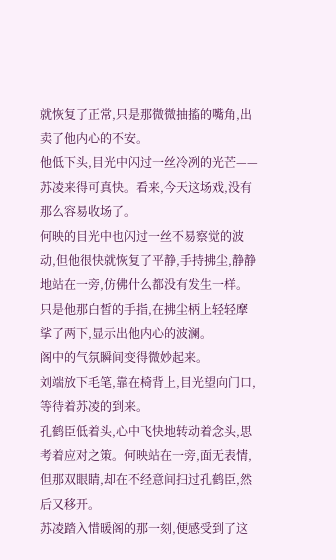就恢复了正常,只是那微微抽搐的嘴角,出卖了他内心的不安。
他低下头,目光中闪过一丝冷冽的光芒——苏凌来得可真快。看来,今天这场戏,没有那么容易收场了。
何映的目光中也闪过一丝不易察觉的波动,但他很快就恢复了平静,手持拂尘,静静地站在一旁,仿佛什么都没有发生一样。
只是他那白皙的手指,在拂尘柄上轻轻摩挲了两下,显示出他内心的波澜。
阁中的气氛瞬间变得微妙起来。
刘端放下毛笔,靠在椅背上,目光望向门口,等待着苏凌的到来。
孔鹤臣低着头,心中飞快地转动着念头,思考着应对之策。何映站在一旁,面无表情,但那双眼睛,却在不经意间扫过孔鹤臣,然后又移开。
苏凌踏入惜暖阁的那一刻,便感受到了这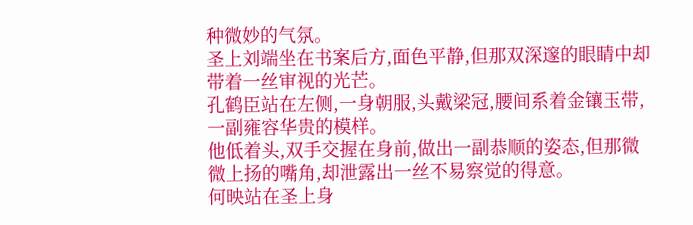种微妙的气氛。
圣上刘端坐在书案后方,面色平静,但那双深邃的眼睛中却带着一丝审视的光芒。
孔鹤臣站在左侧,一身朝服,头戴梁冠,腰间系着金镶玉带,一副雍容华贵的模样。
他低着头,双手交握在身前,做出一副恭顺的姿态,但那微微上扬的嘴角,却泄露出一丝不易察觉的得意。
何映站在圣上身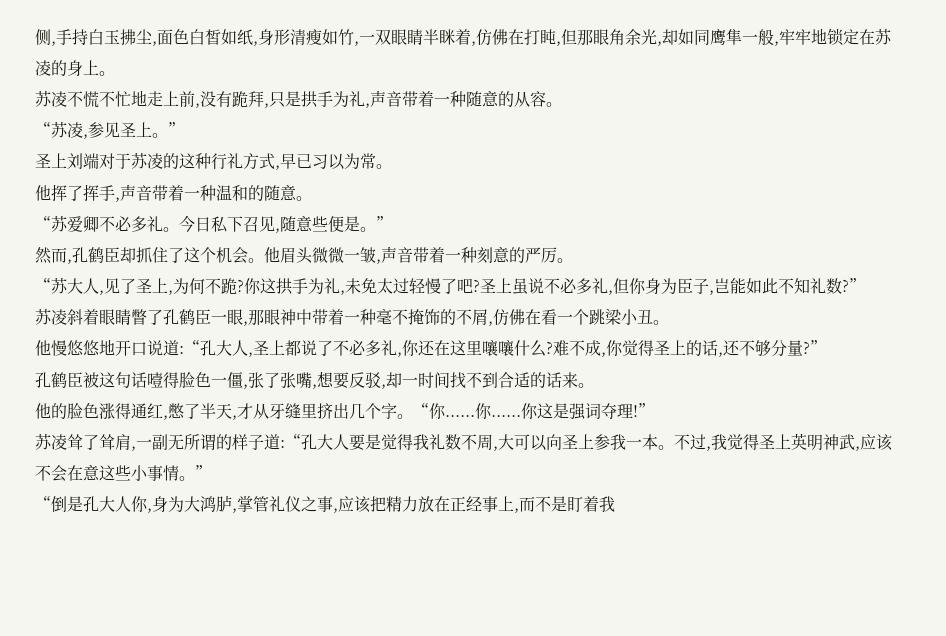侧,手持白玉拂尘,面色白皙如纸,身形清瘦如竹,一双眼睛半眯着,仿佛在打盹,但那眼角余光,却如同鹰隼一般,牢牢地锁定在苏凌的身上。
苏凌不慌不忙地走上前,没有跪拜,只是拱手为礼,声音带着一种随意的从容。
“苏凌,参见圣上。”
圣上刘端对于苏凌的这种行礼方式,早已习以为常。
他挥了挥手,声音带着一种温和的随意。
“苏爱卿不必多礼。今日私下召见,随意些便是。”
然而,孔鹤臣却抓住了这个机会。他眉头微微一皱,声音带着一种刻意的严厉。
“苏大人,见了圣上,为何不跪?你这拱手为礼,未免太过轻慢了吧?圣上虽说不必多礼,但你身为臣子,岂能如此不知礼数?”
苏凌斜着眼睛瞥了孔鹤臣一眼,那眼神中带着一种毫不掩饰的不屑,仿佛在看一个跳梁小丑。
他慢悠悠地开口说道:“孔大人,圣上都说了不必多礼,你还在这里嚷嚷什么?难不成,你觉得圣上的话,还不够分量?”
孔鹤臣被这句话噎得脸色一僵,张了张嘴,想要反驳,却一时间找不到合适的话来。
他的脸色涨得通红,憋了半天,才从牙缝里挤出几个字。“你......你......你这是强词夺理!”
苏凌耸了耸肩,一副无所谓的样子道:“孔大人要是觉得我礼数不周,大可以向圣上参我一本。不过,我觉得圣上英明神武,应该不会在意这些小事情。”
“倒是孔大人你,身为大鸿胪,掌管礼仪之事,应该把精力放在正经事上,而不是盯着我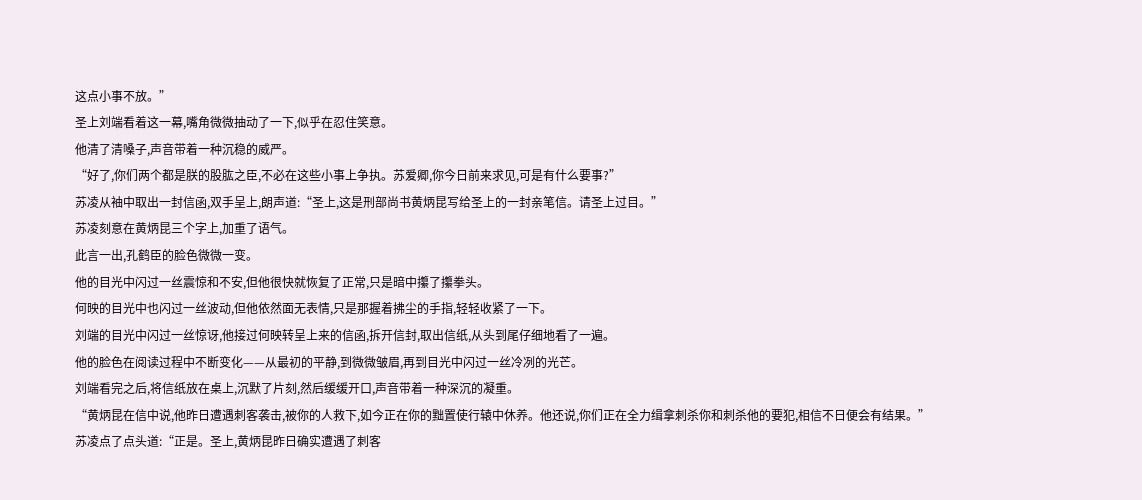这点小事不放。”
圣上刘端看着这一幕,嘴角微微抽动了一下,似乎在忍住笑意。
他清了清嗓子,声音带着一种沉稳的威严。
“好了,你们两个都是朕的股肱之臣,不必在这些小事上争执。苏爱卿,你今日前来求见,可是有什么要事?”
苏凌从袖中取出一封信函,双手呈上,朗声道:“圣上,这是刑部尚书黄炳昆写给圣上的一封亲笔信。请圣上过目。”
苏凌刻意在黄炳昆三个字上,加重了语气。
此言一出,孔鹤臣的脸色微微一变。
他的目光中闪过一丝震惊和不安,但他很快就恢复了正常,只是暗中攥了攥拳头。
何映的目光中也闪过一丝波动,但他依然面无表情,只是那握着拂尘的手指,轻轻收紧了一下。
刘端的目光中闪过一丝惊讶,他接过何映转呈上来的信函,拆开信封,取出信纸,从头到尾仔细地看了一遍。
他的脸色在阅读过程中不断变化——从最初的平静,到微微皱眉,再到目光中闪过一丝冷冽的光芒。
刘端看完之后,将信纸放在桌上,沉默了片刻,然后缓缓开口,声音带着一种深沉的凝重。
“黄炳昆在信中说,他昨日遭遇刺客袭击,被你的人救下,如今正在你的黜置使行辕中休养。他还说,你们正在全力缉拿刺杀你和刺杀他的要犯,相信不日便会有结果。”
苏凌点了点头道:“正是。圣上,黄炳昆昨日确实遭遇了刺客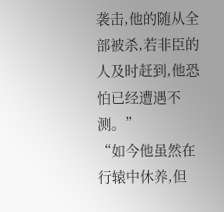袭击,他的随从全部被杀,若非臣的人及时赶到,他恐怕已经遭遇不测。”
“如今他虽然在行辕中休养,但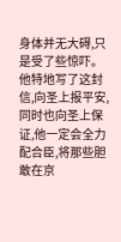身体并无大碍,只是受了些惊吓。他特地写了这封信,向圣上报平安,同时也向圣上保证,他一定会全力配合臣,将那些胆敢在京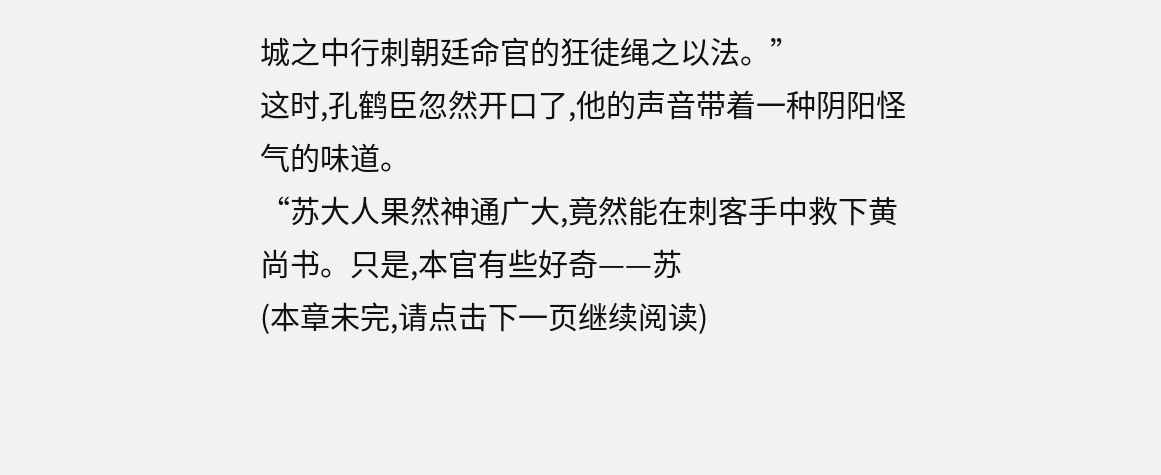城之中行刺朝廷命官的狂徒绳之以法。”
这时,孔鹤臣忽然开口了,他的声音带着一种阴阳怪气的味道。
“苏大人果然神通广大,竟然能在刺客手中救下黄尚书。只是,本官有些好奇——苏
(本章未完,请点击下一页继续阅读)